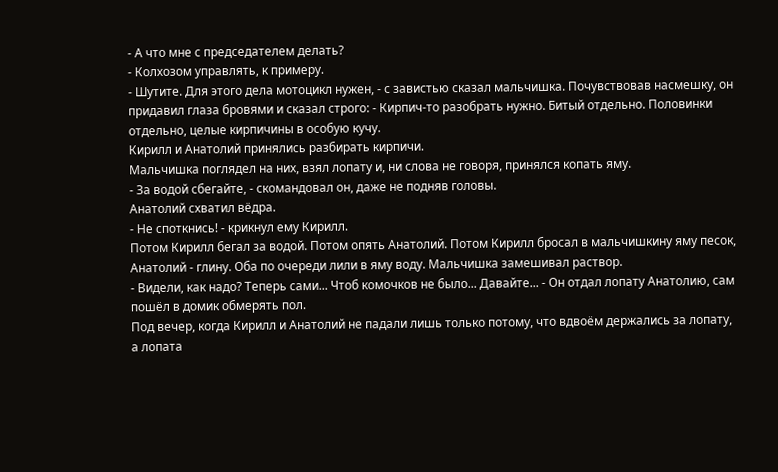- А что мне с председателем делать?
- Колхозом управлять, к примеру.
- Шутите. Для этого дела мотоцикл нужен, - с завистью сказал мальчишка. Почувствовав насмешку, он придавил глаза бровями и сказал строго: - Кирпич-то разобрать нужно. Битый отдельно. Половинки отдельно, целые кирпичины в особую кучу.
Кирилл и Анатолий принялись разбирать кирпичи.
Мальчишка поглядел на них, взял лопату и, ни слова не говоря, принялся копать яму.
- За водой сбегайте, - скомандовал он, даже не подняв головы.
Анатолий схватил вёдра.
- Не споткнись! - крикнул ему Кирилл.
Потом Кирилл бегал за водой. Потом опять Анатолий. Потом Кирилл бросал в мальчишкину яму песок, Анатолий - глину. Оба по очереди лили в яму воду. Мальчишка замешивал раствор.
- Видели, как надо? Теперь сами... Чтоб комочков не было... Давайте... - Он отдал лопату Анатолию, сам пошёл в домик обмерять пол.
Под вечер, когда Кирилл и Анатолий не падали лишь только потому, что вдвоём держались за лопату, а лопата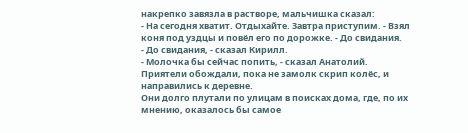накрепко завязла в растворе, мальчишка сказал:
- На сегодня хватит. Отдыхайте. Завтра приступим. - Взял коня под уздцы и повёл его по дорожке. - До свидания.
- До свидания, - сказал Кирилл.
- Молочка бы сейчас попить, - сказал Анатолий.
Приятели обождали, пока не замолк скрип колёс, и направились к деревне.
Они долго плутали по улицам в поисках дома, где, по их мнению, оказалось бы самое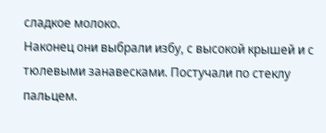сладкое молоко.
Наконец они выбрали избу, с высокой крышей и с тюлевыми занавесками. Постучали по стеклу пальцем.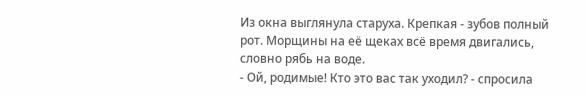Из окна выглянула старуха. Крепкая - зубов полный рот. Морщины на её щеках всё время двигались, словно рябь на воде.
- Ой, родимые! Кто это вас так уходил? - спросила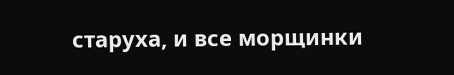старуха, и все морщинки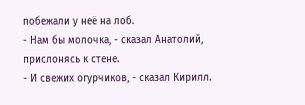побежали у неё на лоб.
- Нам бы молочка, - сказал Анатолий, прислонясь к стене.
- И свежих огурчиков, - сказал Кирилл.